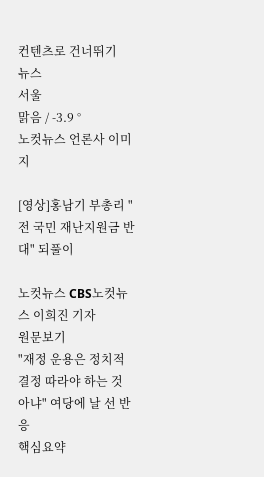컨텐츠로 건너뛰기
뉴스
서울
맑음 / -3.9 °
노컷뉴스 언론사 이미지

[영상]홍남기 부총리 "전 국민 재난지원금 반대" 되풀이

노컷뉴스 CBS노컷뉴스 이희진 기자
원문보기
"재정 운용은 정치적 결정 따라야 하는 것 아냐" 여당에 날 선 반응
핵심요약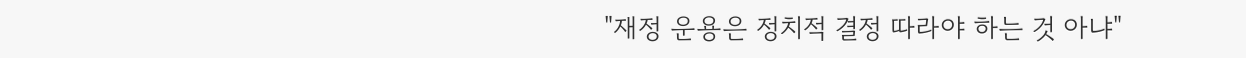"재정 운용은 정치적 결정 따라야 하는 것 아냐"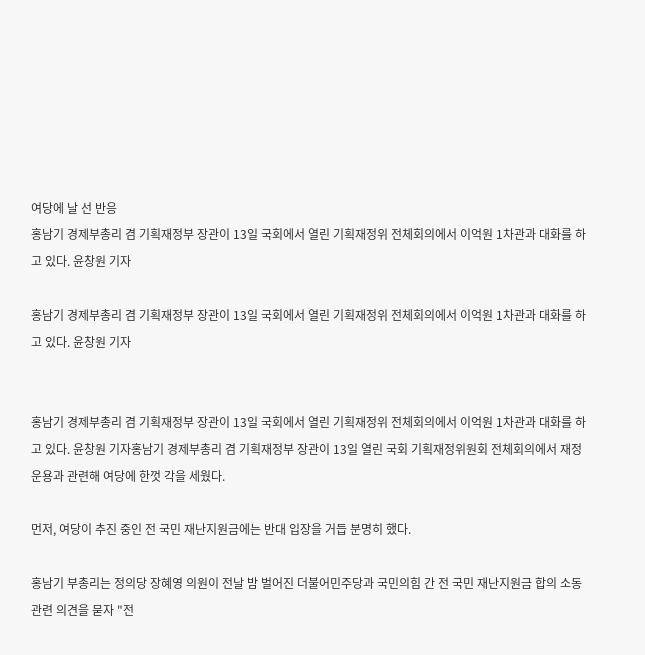여당에 날 선 반응
홍남기 경제부총리 겸 기획재정부 장관이 13일 국회에서 열린 기획재정위 전체회의에서 이억원 1차관과 대화를 하고 있다. 윤창원 기자

홍남기 경제부총리 겸 기획재정부 장관이 13일 국회에서 열린 기획재정위 전체회의에서 이억원 1차관과 대화를 하고 있다. 윤창원 기자


홍남기 경제부총리 겸 기획재정부 장관이 13일 국회에서 열린 기획재정위 전체회의에서 이억원 1차관과 대화를 하고 있다. 윤창원 기자홍남기 경제부총리 겸 기획재정부 장관이 13일 열린 국회 기획재정위원회 전체회의에서 재정 운용과 관련해 여당에 한껏 각을 세웠다.

먼저, 여당이 추진 중인 전 국민 재난지원금에는 반대 입장을 거듭 분명히 했다.

홍남기 부총리는 정의당 장혜영 의원이 전날 밤 벌어진 더불어민주당과 국민의힘 간 전 국민 재난지원금 합의 소동 관련 의견을 묻자 "전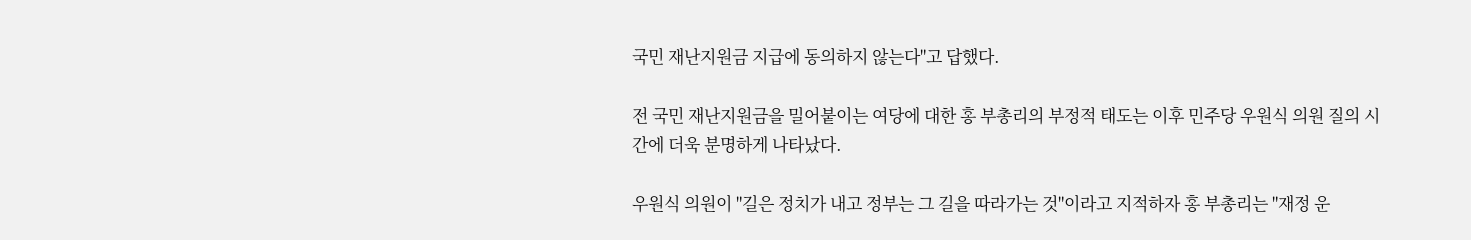국민 재난지원금 지급에 동의하지 않는다"고 답했다.

전 국민 재난지원금을 밀어붙이는 여당에 대한 홍 부총리의 부정적 태도는 이후 민주당 우원식 의원 질의 시간에 더욱 분명하게 나타났다.

우원식 의원이 "길은 정치가 내고 정부는 그 길을 따라가는 것"이라고 지적하자 홍 부총리는 "재정 운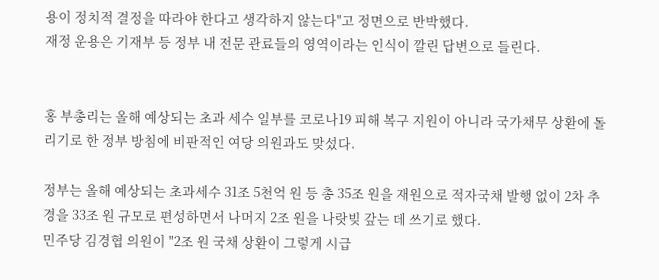용이 정치적 결정을 따라야 한다고 생각하지 않는다"고 정면으로 반박했다.
재정 운용은 기재부 등 정부 내 전문 관료들의 영역이라는 인식이 깔린 답변으로 들린다.


홍 부총리는 올해 예상되는 초과 세수 일부를 코로나19 피해 복구 지원이 아니라 국가채무 상환에 돌리기로 한 정부 방침에 비판적인 여당 의원과도 맞섰다.

정부는 올해 예상되는 초과세수 31조 5천억 원 등 총 35조 원을 재원으로 적자국채 발행 없이 2차 추경을 33조 원 규모로 편성하면서 나머지 2조 원을 나랏빚 갚는 데 쓰기로 했다.
민주당 김경협 의원이 "2조 원 국채 상환이 그렇게 시급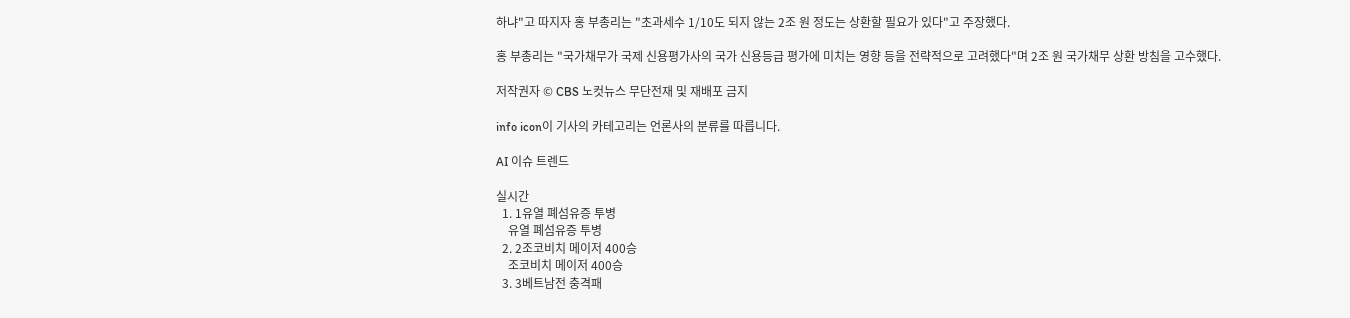하냐"고 따지자 홍 부총리는 "초과세수 1/10도 되지 않는 2조 원 정도는 상환할 필요가 있다"고 주장했다.

홍 부총리는 "국가채무가 국제 신용평가사의 국가 신용등급 평가에 미치는 영향 등을 전략적으로 고려했다"며 2조 원 국가채무 상환 방침을 고수했다.

저작권자 © CBS 노컷뉴스 무단전재 및 재배포 금지

info icon이 기사의 카테고리는 언론사의 분류를 따릅니다.

AI 이슈 트렌드

실시간
  1. 1유열 폐섬유증 투병
    유열 폐섬유증 투병
  2. 2조코비치 메이저 400승
    조코비치 메이저 400승
  3. 3베트남전 충격패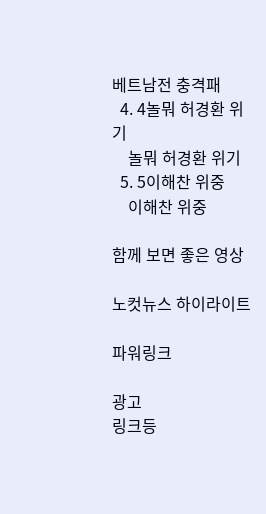베트남전 충격패
  4. 4놀뭐 허경환 위기
    놀뭐 허경환 위기
  5. 5이해찬 위중
    이해찬 위중

함께 보면 좋은 영상

노컷뉴스 하이라이트

파워링크

광고
링크등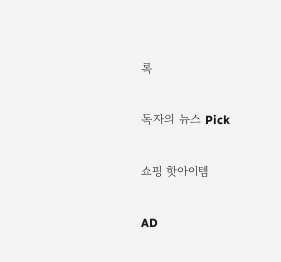록

독자의 뉴스 Pick

쇼핑 핫아이템

AD